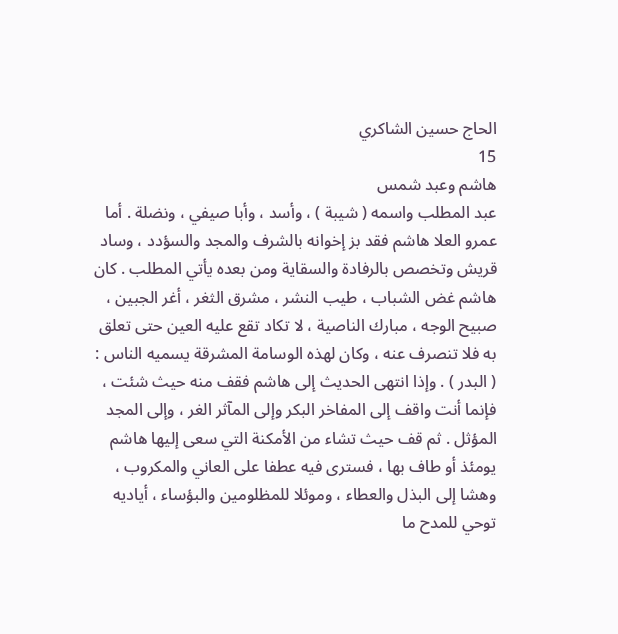الحاج حسين الشاكري
15
هاشم وعبد شمس
عبد المطلب واسمه ( شيبة ) ، وأسد ، وأبا صيفي ، ونضلة . أما عمرو العلا هاشم فقد بز إخوانه بالشرف والمجد والسؤدد ، وساد قريش وتخصص بالرفادة والسقاية ومن بعده يأتي المطلب . كان هاشم غض الشباب ، طيب النشر ، مشرق الثغر ، أغر الجبين ، صبيح الوجه ، مبارك الناصية ، لا تكاد تقع عليه العين حتى تعلق به فلا تنصرف عنه ، وكان لهذه الوسامة المشرقة يسميه الناس : ( البدر ) . وإذا انتهى الحديث إلى هاشم فقف منه حيث شئت ، فإنما أنت واقف إلى المفاخر البكر وإلى المآثر الغر ، وإلى المجد المؤثل . ثم قف حيث تشاء من الأمكنة التي سعى إليها هاشم يومئذ أو طاف بها ، فسترى فيه عطفا على العاني والمكروب ، وهشا إلى البذل والعطاء ، وموئلا للمظلومين والبؤساء ، أياديه توحي للمدح ما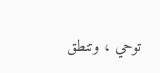توحي ، وتنطق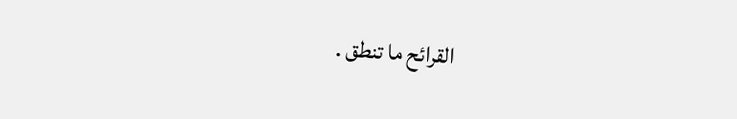القرائح ما تنطق .